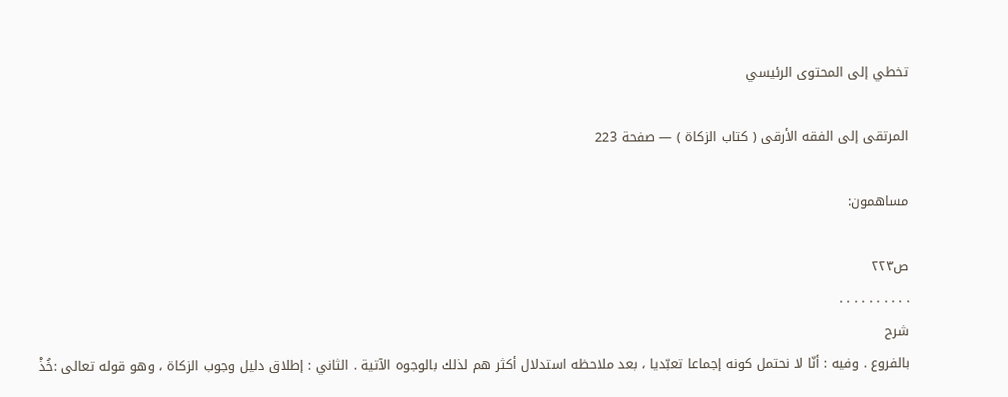تخطي إلى المحتوى الرئيسي

المرتقى إلى الفقه الأرقى ( كتاب الزكاة ) — صفحة 223

مساهمون:

ص٢٢٣
. . . . . . . . . .
شرح
بالفروع . وفيه : أنّا لا نحتمل كونه إجماعا تعبّديا ، بعد ملاحظه استدلال أكثر هم لذلك بالوجوه الآتية . الثاني : إطلاق دليل وجوب الزكاة ، وهو قوله تعالى :خُذْ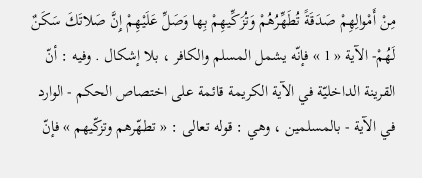مِنْ أَمْوالِهِمْ صَدَقَةً تُطَهِّرُهُمْ وَتُزَكِّيهِمْ بِها وَصَلِّ عَلَيْهِمْ إِنَّ صَلاتَكَ سَكَنٌ لَهُمْ- الآية « 1 » فإنّه يشمل المسلم والكافر ، بلا إشكال . وفيه : أنّ القرينة الداخليّة في الآية الكريمة قائمة على اختصاص الحكم - الوارد في الآية - بالمسلمين ، وهي : قوله تعالى : « تطهّرهم وتزكّيهم » فإنّ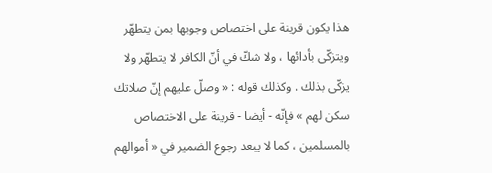هذا يكون قرينة على اختصاص وجوبها بمن يتطهّر ويتزكّى بأدائها ، ولا شكّ في أنّ الكافر لا يتطهّر ولا يزكّى بذلك . وكذلك قوله : « وصلّ عليهم إنّ صلاتك سكن لهم » فإنّه - أيضا - قرينة على الاختصاص بالمسلمين ، كما لا يبعد رجوع الضمير في « أموالهم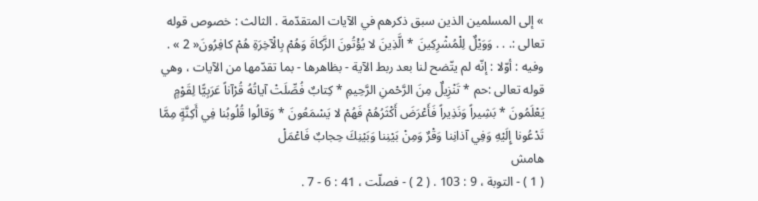» إلى المسلمين الذين سبق ذكرهم في الآيات المتقدّمة . الثالث : خصوص قوله تعالى :. . . وَوَيْلٌ لِلْمُشْرِكِينَ * الَّذِينَ لا يُؤْتُونَ الزَّكاةَ وَهُمْ بِالْآخِرَةِ هُمْ كافِرُونَ« 2 » . وفيه : أوّلا : إنّه لم يتّضح لنا بعد ربط الآية - بظاهرها - بما تقدّمها من الآيات ، وهي قوله تعالى :حم * تَنْزِيلٌ مِنَ الرَّحْمنِ الرَّحِيمِ * كِتابٌ فُصِّلَتْ آياتُهُ قُرْآناً عَرَبِيًّا لِقَوْمٍ يَعْلَمُونَ * بَشِيراً وَنَذِيراً فَأَعْرَضَ أَكْثَرُهُمْ فَهُمْ لا يَسْمَعُونَ * وَقالُوا قُلُوبُنا فِي أَكِنَّةٍ مِمَّا تَدْعُونا إِلَيْهِ وَفِي آذانِنا وَقْرٌ وَمِنْ بَيْنِنا وَبَيْنِكَ حِجابٌ فَاعْمَلْ
هامش
( 1 ) - التوبة ، 9 : 103 . ( 2 ) - فصلّت ، 41 : 6 - 7 .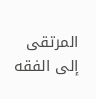المرتقى إلى الفقه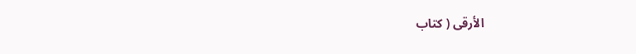الأرقى ( كتاب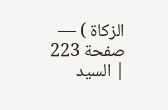الزكاة ) — صفحة 223 | السيد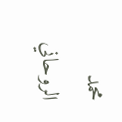محمد الروحاني